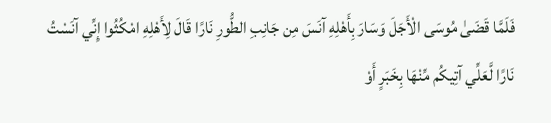فَلَمَّا قَضَىٰ مُوسَى الْأَجَلَ وَسَارَ بِأَهْلِهِ آنَسَ مِن جَانِبِ الطُّورِ نَارًا قَالَ لِأَهْلِهِ امْكُثُوا إِنِّي آنَسْتُ نَارًا لَّعَلِّي آتِيكُم مِّنْهَا بِخَبَرٍ أَوْ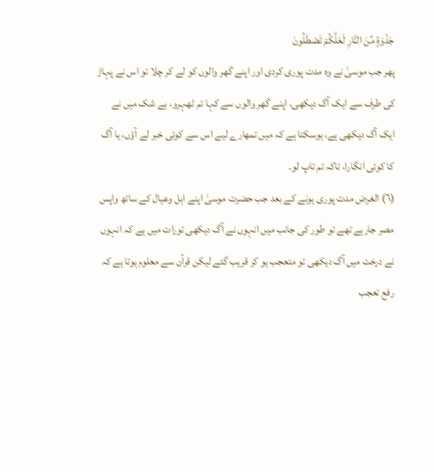جَذْوَةٍ مِّنَ النَّارِ لَعَلَّكُمْ تَصْطَلُونَ
پھر جب موسیٰ نے وہ مدت پوری کردی اور اپنے گھر والوں کو لے کر چلا تو اس نے پہاڑ کی طرف سے ایک آگ دیکھی، اپنے گھر والوں سے کہا تم ٹھہرو، بے شک میں نے ایک آگ دیکھی ہے، ہوسکتا ہے کہ میں تمھارے لیے اس سے کوئی خبر لے آؤں، یا آگ کا کوئی انگارا، تاکہ تم تاپ لو۔
(٦) الغرض مدت پوری ہونے کے بعد جب حضرت موسیٰ اپنے اہل وعیال کے ساتھ واپس مصر جارہے تھے تو طور کی جانب میں انہوں نے آگ دیکھی تورات میں ہے کہ انہوں نے درخت میں آگ دیکھی تو متعجب ہو کر قریب گئے لیکن قرآن سے معلوم ہوتا ہے کہ رفع تعجب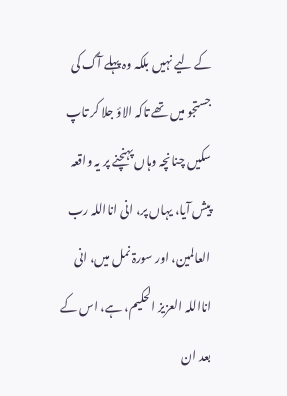کے لیے نہیں بلکہ وہ پہلے آگ کی جستجو میں تھے تاکہ الاؤ جلا کر تاپ سکیں چنانچہ وہاں پہنچنے پر یہ واقعہ پیش آیا، یہاں پر، انی انااللہ رب العالمین، اور سورۃ نمل میں، انی انااللہ العزیز الحکیم، ہے، اس کے بعد ان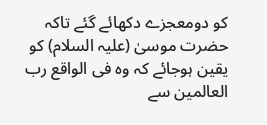کو دومعجزے دکھائے گئے تاکہ حضرت موسیٰ (علیہ السلام) کو یقین ہوجائے کہ وہ فی الواقع رب العالمین سے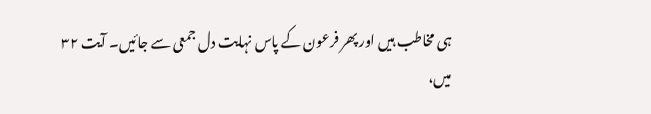ہی مخاطب ہیں اور پھر فرعون کے پاس نہایت دل جمعی سے جائیں۔ آیت ٣٢ میں،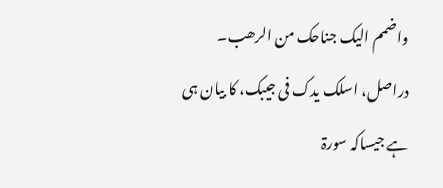واضمم الیک جناحک من الرھب۔ دراصل، اسلک یدک فی جیبک، کا بیان ہی ہے جیساکہ سورۃ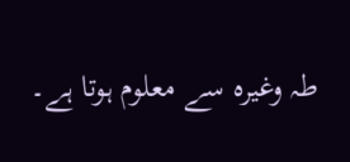طہ وغیرہ سے معلوم ہوتا ہے۔